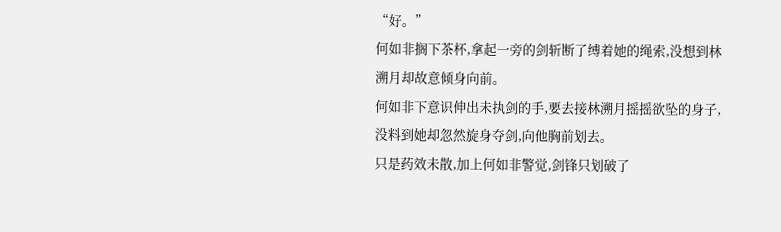“好。”
何如非搁下茶杯,拿起一旁的剑斩断了缚着她的绳索,没想到林溯月却故意倾身向前。
何如非下意识伸出未执剑的手,要去接林溯月摇摇欲坠的身子,没料到她却忽然旋身夺剑,向他胸前划去。
只是药效未散,加上何如非警觉,剑锋只划破了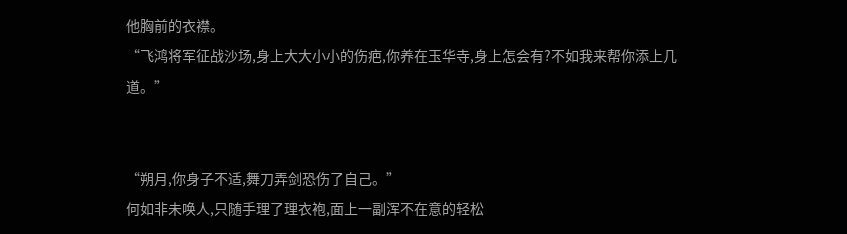他胸前的衣襟。
“飞鸿将军征战沙场,身上大大小小的伤疤,你养在玉华寺,身上怎会有?不如我来帮你添上几道。”


“朔月,你身子不适,舞刀弄剑恐伤了自己。”
何如非未唤人,只随手理了理衣袍,面上一副浑不在意的轻松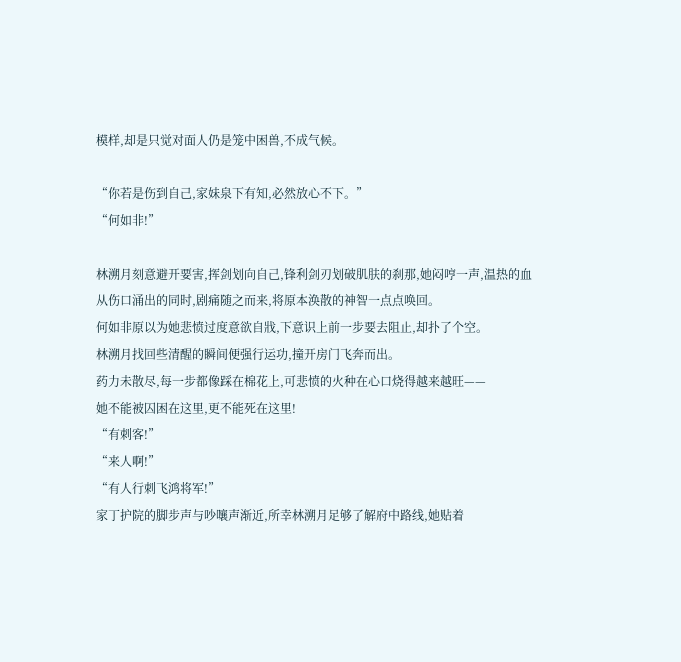模样,却是只觉对面人仍是笼中困兽,不成气候。

“你若是伤到自己,家妹泉下有知,必然放心不下。”
“何如非!”

林溯月刻意避开要害,挥剑划向自己,锋利剑刃划破肌肤的刹那,她闷哼一声,温热的血从伤口涌出的同时,剧痛随之而来,将原本涣散的神智一点点唤回。
何如非原以为她悲愤过度意欲自戕,下意识上前一步要去阻止,却扑了个空。
林溯月找回些清醒的瞬间便强行运功,撞开房门飞奔而出。
药力未散尽,每一步都像踩在棉花上,可悲愤的火种在心口烧得越来越旺——
她不能被囚困在这里,更不能死在这里!
“有刺客!”
“来人啊!”
“有人行刺飞鸿将军!”
家丁护院的脚步声与吵嚷声渐近,所幸林溯月足够了解府中路线,她贴着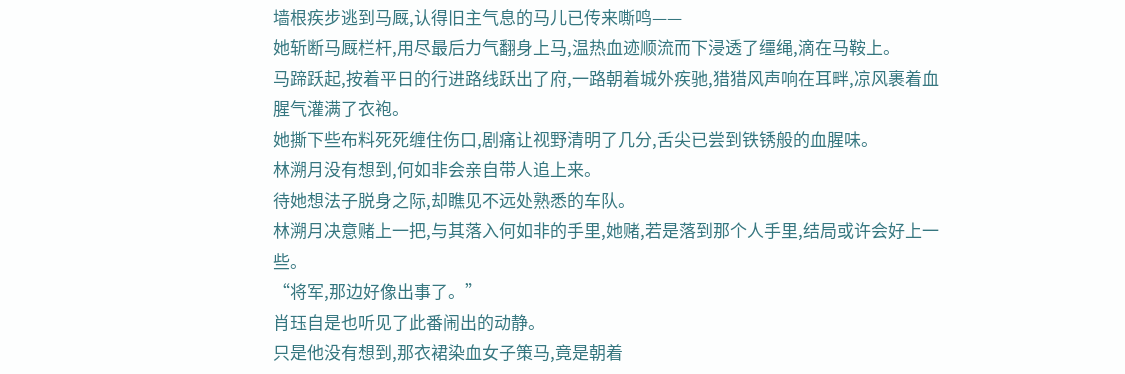墙根疾步逃到马厩,认得旧主气息的马儿已传来嘶鸣——
她斩断马厩栏杆,用尽最后力气翻身上马,温热血迹顺流而下浸透了缰绳,滴在马鞍上。
马蹄跃起,按着平日的行进路线跃出了府,一路朝着城外疾驰,猎猎风声响在耳畔,凉风裹着血腥气灌满了衣袍。
她撕下些布料死死缠住伤口,剧痛让视野清明了几分,舌尖已尝到铁锈般的血腥味。
林溯月没有想到,何如非会亲自带人追上来。
待她想法子脱身之际,却瞧见不远处熟悉的车队。
林溯月决意赌上一把,与其落入何如非的手里,她赌,若是落到那个人手里,结局或许会好上一些。
“将军,那边好像出事了。”
肖珏自是也听见了此番闹出的动静。
只是他没有想到,那衣裙染血女子策马,竟是朝着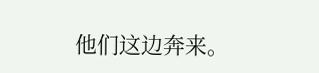他们这边奔来。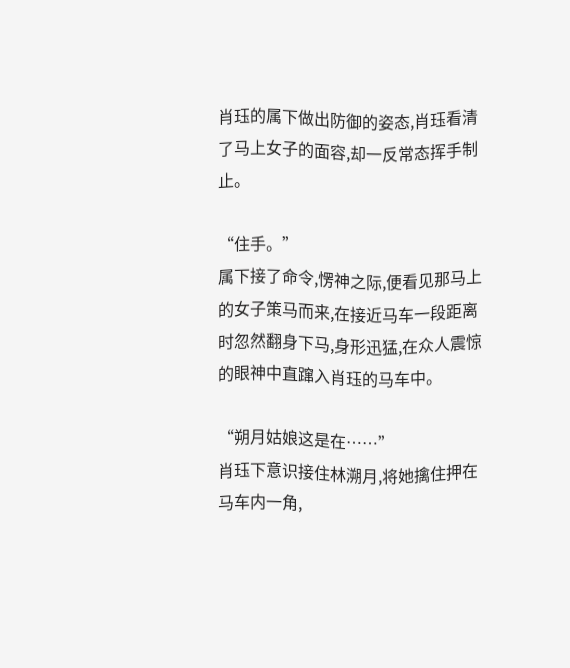肖珏的属下做出防御的姿态,肖珏看清了马上女子的面容,却一反常态挥手制止。

“住手。”
属下接了命令,愣神之际,便看见那马上的女子策马而来,在接近马车一段距离时忽然翻身下马,身形迅猛,在众人震惊的眼神中直蹿入肖珏的马车中。

“朔月姑娘这是在……”
肖珏下意识接住林溯月,将她擒住押在马车内一角,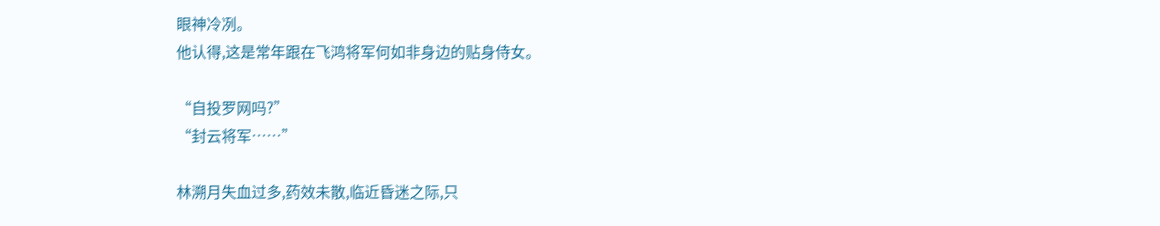眼神冷冽。
他认得,这是常年跟在飞鸿将军何如非身边的贴身侍女。

“自投罗网吗?”
“封云将军……”

林溯月失血过多,药效未散,临近昏迷之际,只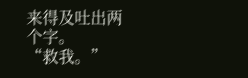来得及吐出两个字。
“救我。”